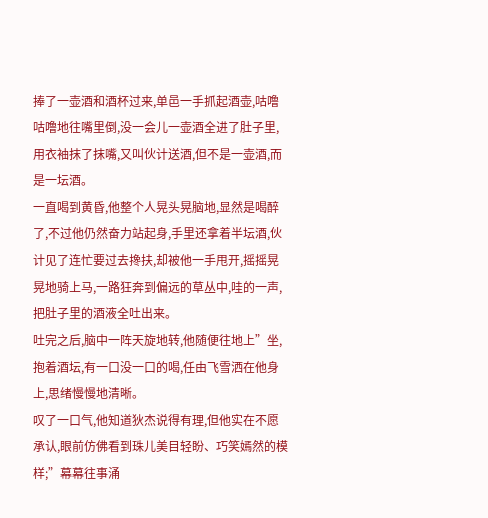捧了一壶酒和酒杯过来,单邑一手抓起酒壶,咕噜咕噜地往嘴里倒,没一会儿一壶酒全进了肚子里,用衣袖抹了抹嘴,又叫伙计送酒,但不是一壶酒,而是一坛酒。
一直喝到黄昏,他整个人晃头晃脑地,显然是喝醉了,不过他仍然奋力站起身,手里还拿着半坛酒,伙计见了连忙要过去搀扶,却被他一手甩开,摇摇晃晃地骑上马,一路狂奔到偏远的草丛中,哇的一声,把肚子里的酒液全吐出来。
吐完之后,脑中一阵天旋地转,他随便往地上”坐,抱着酒坛,有一口没一口的喝,任由飞雪洒在他身上,思绪慢慢地清晰。
叹了一口气,他知道狄杰说得有理,但他实在不愿承认,眼前仿佛看到珠儿美目轻盼、巧笑嫣然的模样;”幕幕往事涌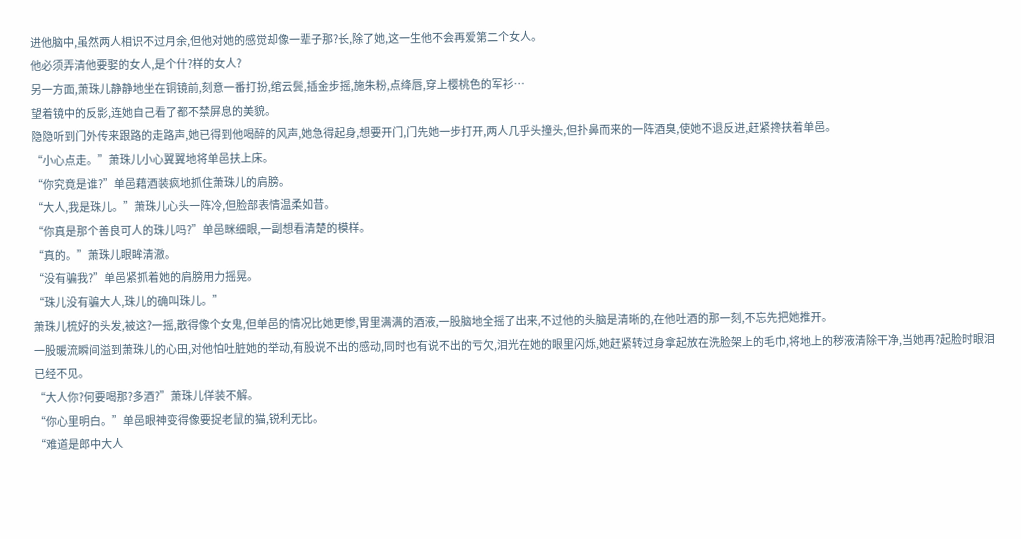进他脑中,虽然两人相识不过月余,但他对她的感觉却像一辈子那?长,除了她,这一生他不会再爱第二个女人。
他必须弄清他要娶的女人,是个什?样的女人?
另一方面,萧珠儿静静地坐在铜镜前,刻意一番打扮,绾云鬓,插金步摇,施朱粉,点绛唇,穿上樱桃色的军衫…
望着镜中的反影,连她自己看了都不禁屏息的美貌。
隐隐听到门外传来跟路的走路声,她已得到他喝醉的风声,她急得起身,想要开门,门先她一步打开,两人几乎头撞头,但扑鼻而来的一阵酒臭,使她不退反进,赶紧搀扶着单邑。
“小心点走。”萧珠儿小心翼翼地将单邑扶上床。
“你究竟是谁?”单邑藉酒装疯地抓住萧珠儿的肩膀。
“大人,我是珠儿。”萧珠儿心头一阵冷,但脸部表情温柔如昔。
“你真是那个善良可人的珠儿吗?”单邑眯细眼,一副想看清楚的模样。
“真的。”萧珠儿眼眸清澈。
“没有骗我?”单邑紧抓着她的肩膀用力摇晃。
“珠儿没有骗大人,珠儿的确叫珠儿。”
萧珠儿梳好的头发,被这?一摇,散得像个女鬼,但单邑的情况比她更惨,胃里满满的酒液,一股脑地全摇了出来,不过他的头脑是清晰的,在他吐酒的那一刻,不忘先把她推开。
一股暖流瞬间溢到萧珠儿的心田,对他怕吐脏她的举动,有股说不出的感动,同时也有说不出的亏欠,泪光在她的眼里闪烁,她赶紧转过身拿起放在洗脸架上的毛巾,将地上的秽液清除干净,当她再?起脸时眼泪已经不见。
“大人你?何要喝那?多酒?”萧珠儿佯装不解。
“你心里明白。”单邑眼神变得像要捉老鼠的猫,锐利无比。
“难道是郎中大人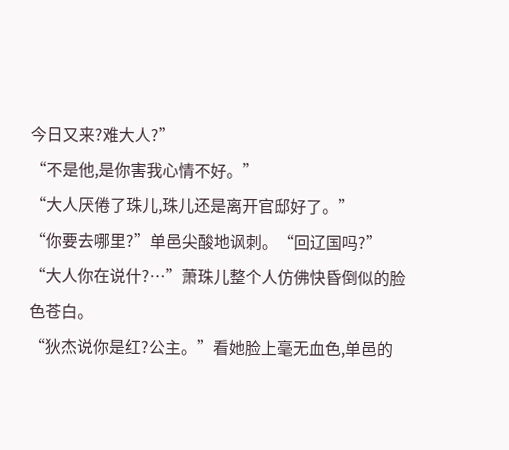今日又来?难大人?”
“不是他,是你害我心情不好。”
“大人厌倦了珠儿,珠儿还是离开官邸好了。”
“你要去哪里?”单邑尖酸地讽刺。“回辽国吗?”
“大人你在说什?…”萧珠儿整个人仿佛快昏倒似的脸色苍白。
“狄杰说你是红?公主。”看她脸上毫无血色,单邑的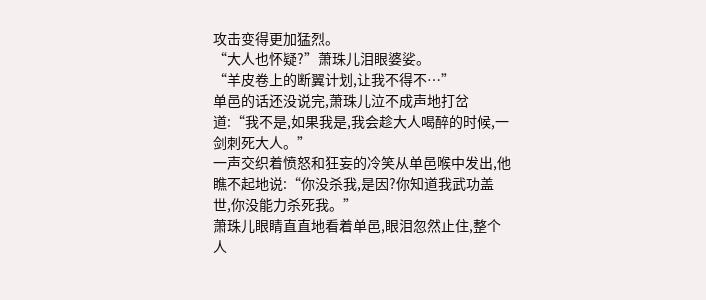攻击变得更加猛烈。
“大人也怀疑?”萧珠儿泪眼婆娑。
“羊皮卷上的断翼计划,让我不得不…”
单邑的话还没说完,萧珠儿泣不成声地打岔道:“我不是,如果我是,我会趁大人喝醉的时候,一剑刺死大人。”
一声交织着愤怒和狂妄的冷笑从单邑喉中发出,他瞧不起地说:“你没杀我,是因?你知道我武功盖世,你没能力杀死我。”
萧珠儿眼睛直直地看着单邑,眼泪忽然止住,整个人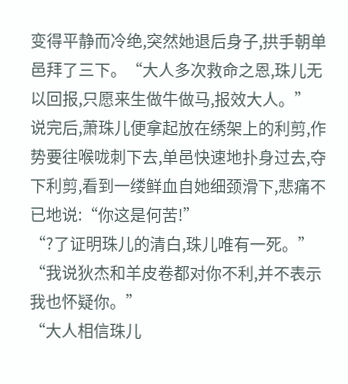变得平静而冷绝,突然她退后身子,拱手朝单邑拜了三下。“大人多次救命之恩,珠儿无以回报,只愿来生做牛做马,报效大人。”
说完后,萧珠儿便拿起放在绣架上的利剪,作势要往喉咙刺下去,单邑快速地扑身过去,夺下利剪,看到一缕鲜血自她细颈滑下,悲痛不已地说:“你这是何苦!”
“?了证明珠儿的清白,珠儿唯有一死。”
“我说狄杰和羊皮卷都对你不利,并不表示我也怀疑你。”
“大人相信珠儿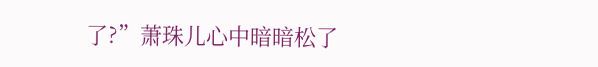了?”萧珠儿心中暗暗松了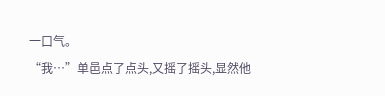一口气。
“我…”单邑点了点头,又摇了摇头,显然他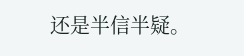还是半信半疑。